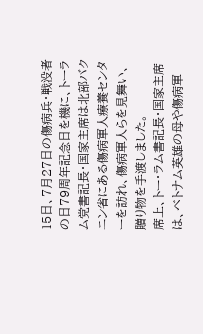15日、7月27日の傷病兵・戦没者の日79周年記念日を機に、トーラム党書記長・国家主席は北部バクニン省にある傷病軍人療養センターを訪れ、傷病軍人らを見舞い、贈り物を手渡しました。
席上、トー・ラム書記長・国家主席は、ベトナム英雄の母や傷病軍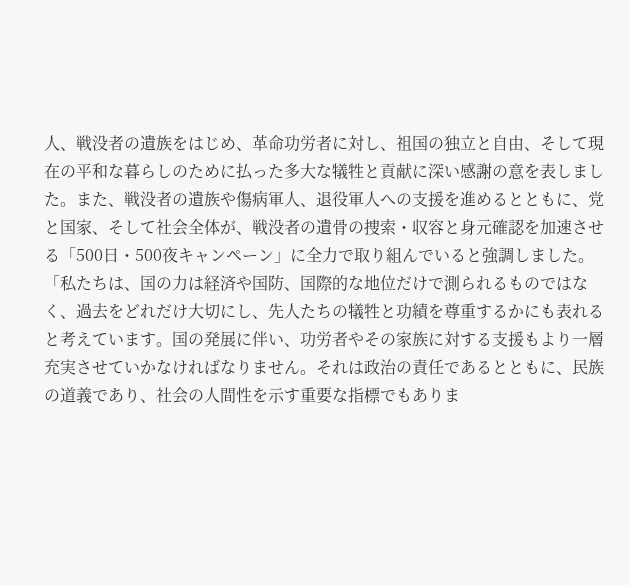人、戦没者の遺族をはじめ、革命功労者に対し、祖国の独立と自由、そして現在の平和な暮らしのために払った多大な犠牲と貢献に深い感謝の意を表しました。また、戦没者の遺族や傷病軍人、退役軍人への支援を進めるとともに、党と国家、そして社会全体が、戦没者の遺骨の捜索・収容と身元確認を加速させる「500日・500夜キャンペーン」に全力で取り組んでいると強調しました。
「私たちは、国の力は経済や国防、国際的な地位だけで測られるものではなく、過去をどれだけ大切にし、先人たちの犠牲と功績を尊重するかにも表れると考えています。国の発展に伴い、功労者やその家族に対する支援もより一層充実させていかなければなりません。それは政治の責任であるとともに、民族の道義であり、社会の人間性を示す重要な指標でもありま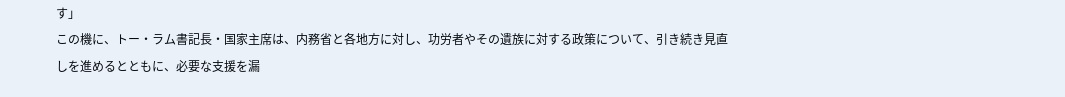す」
この機に、トー・ラム書記長・国家主席は、内務省と各地方に対し、功労者やその遺族に対する政策について、引き続き見直しを進めるとともに、必要な支援を漏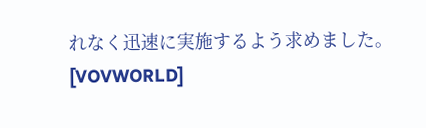れなく迅速に実施するよう求めました。
[VOVWORLD]